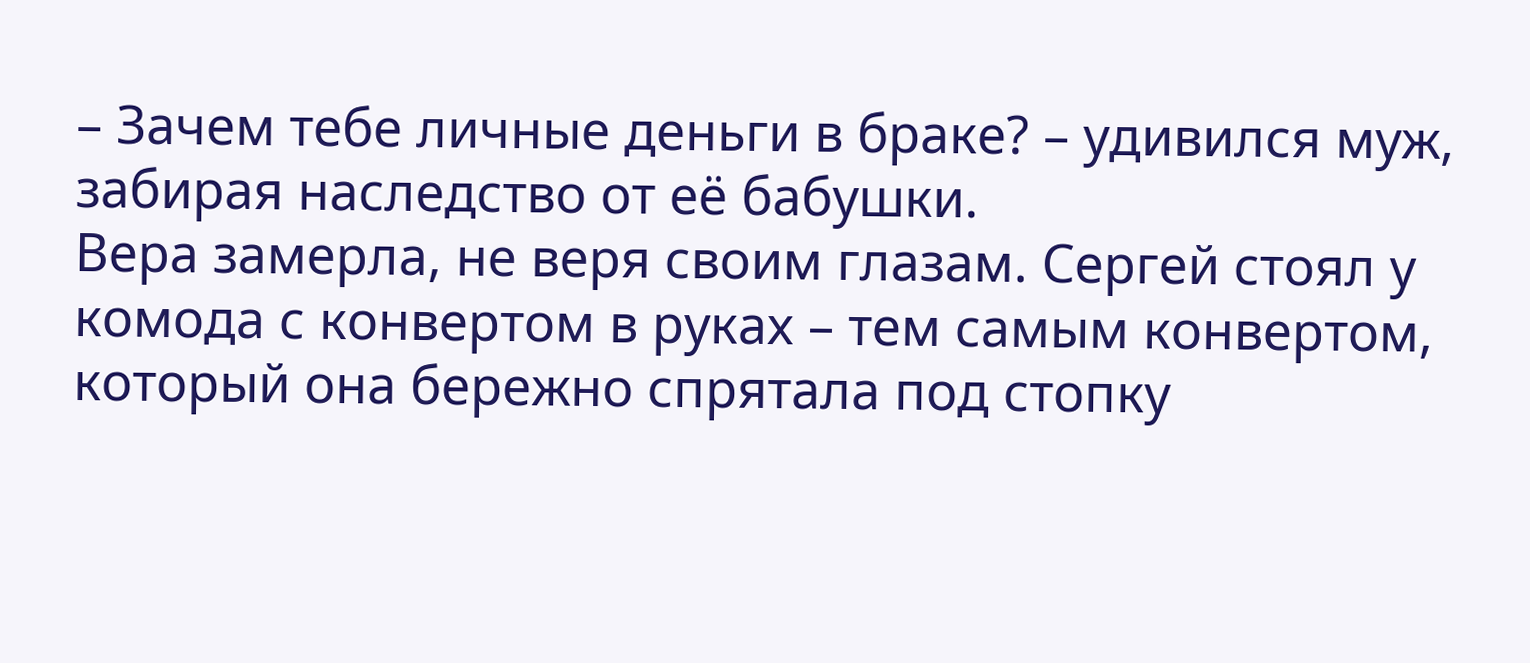– Зачем тебе личные деньги в браке? – удивился муж, забирая наследство от её бабушки.
Вера замерла, не веря своим глазам. Сергей стоял у комода с конвертом в руках – тем самым конвертом, который она бережно спрятала под стопку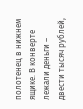полотенец в нижнем ящике. В конверте лежали деньги – двести тысяч рублей,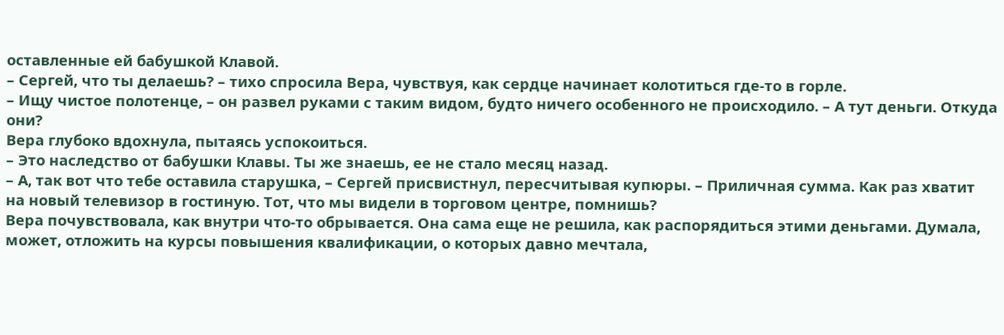оставленные ей бабушкой Клавой.
– Сергей, что ты делаешь? – тихо спросила Вера, чувствуя, как сердце начинает колотиться где-то в горле.
– Ищу чистое полотенце, – он развел руками с таким видом, будто ничего особенного не происходило. – А тут деньги. Откуда они?
Вера глубоко вдохнула, пытаясь успокоиться.
– Это наследство от бабушки Клавы. Ты же знаешь, ее не стало месяц назад.
– А, так вот что тебе оставила старушка, – Сергей присвистнул, пересчитывая купюры. – Приличная сумма. Как раз хватит на новый телевизор в гостиную. Тот, что мы видели в торговом центре, помнишь?
Вера почувствовала, как внутри что-то обрывается. Она сама еще не решила, как распорядиться этими деньгами. Думала, может, отложить на курсы повышения квалификации, о которых давно мечтала,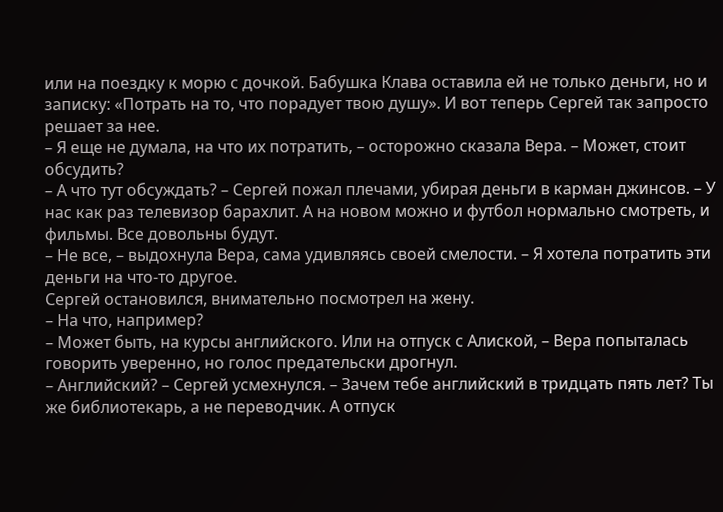или на поездку к морю с дочкой. Бабушка Клава оставила ей не только деньги, но и записку: «Потрать на то, что порадует твою душу». И вот теперь Сергей так запросто решает за нее.
– Я еще не думала, на что их потратить, – осторожно сказала Вера. – Может, стоит обсудить?
– А что тут обсуждать? – Сергей пожал плечами, убирая деньги в карман джинсов. – У нас как раз телевизор барахлит. А на новом можно и футбол нормально смотреть, и фильмы. Все довольны будут.
– Не все, – выдохнула Вера, сама удивляясь своей смелости. – Я хотела потратить эти деньги на что-то другое.
Сергей остановился, внимательно посмотрел на жену.
– На что, например?
– Может быть, на курсы английского. Или на отпуск с Алиской, – Вера попыталась говорить уверенно, но голос предательски дрогнул.
– Английский? – Сергей усмехнулся. – Зачем тебе английский в тридцать пять лет? Ты же библиотекарь, а не переводчик. А отпуск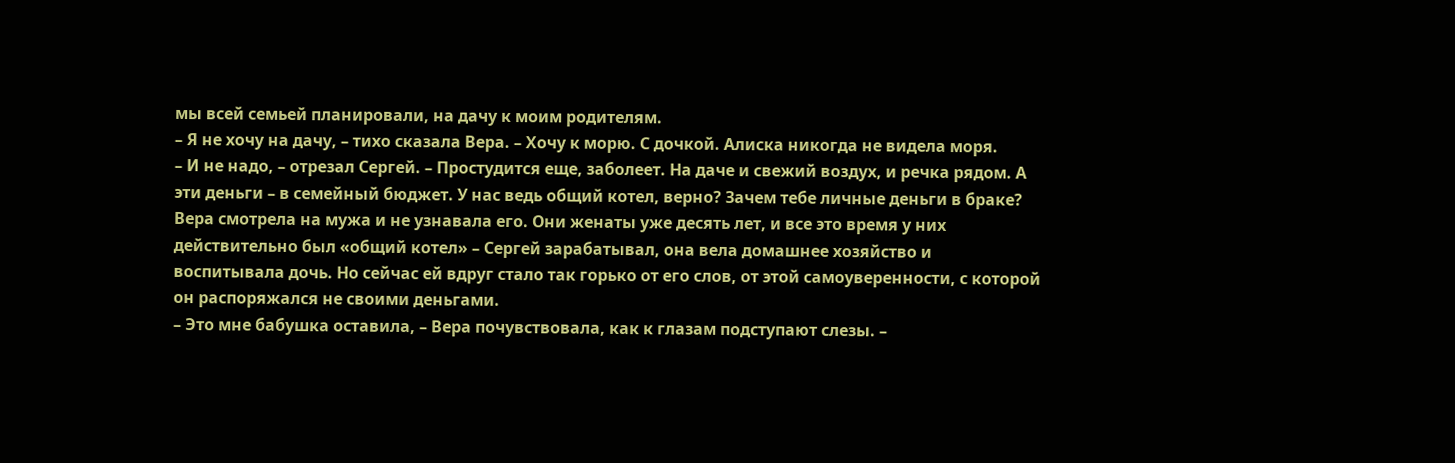мы всей семьей планировали, на дачу к моим родителям.
– Я не хочу на дачу, – тихо сказала Вера. – Хочу к морю. С дочкой. Алиска никогда не видела моря.
– И не надо, – отрезал Сергей. – Простудится еще, заболеет. На даче и свежий воздух, и речка рядом. А эти деньги – в семейный бюджет. У нас ведь общий котел, верно? Зачем тебе личные деньги в браке?
Вера смотрела на мужа и не узнавала его. Они женаты уже десять лет, и все это время у них действительно был «общий котел» – Сергей зарабатывал, она вела домашнее хозяйство и воспитывала дочь. Но сейчас ей вдруг стало так горько от его слов, от этой самоуверенности, с которой он распоряжался не своими деньгами.
– Это мне бабушка оставила, – Вера почувствовала, как к глазам подступают слезы. –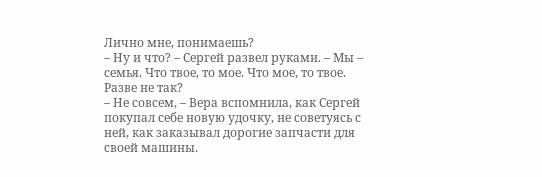Лично мне, понимаешь?
– Ну и что? – Сергей развел руками. – Мы – семья. Что твое, то мое. Что мое, то твое. Разве не так?
– Не совсем, – Вера вспомнила, как Сергей покупал себе новую удочку, не советуясь с ней, как заказывал дорогие запчасти для своей машины.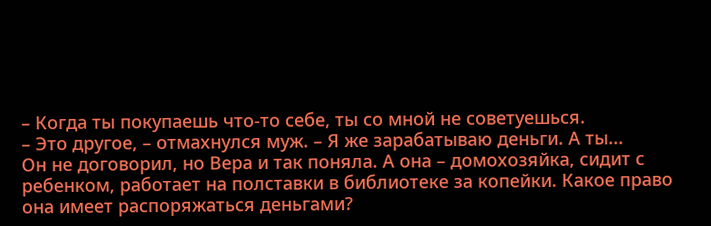– Когда ты покупаешь что-то себе, ты со мной не советуешься.
– Это другое, – отмахнулся муж. – Я же зарабатываю деньги. А ты...
Он не договорил, но Вера и так поняла. А она – домохозяйка, сидит с ребенком, работает на полставки в библиотеке за копейки. Какое право она имеет распоряжаться деньгами?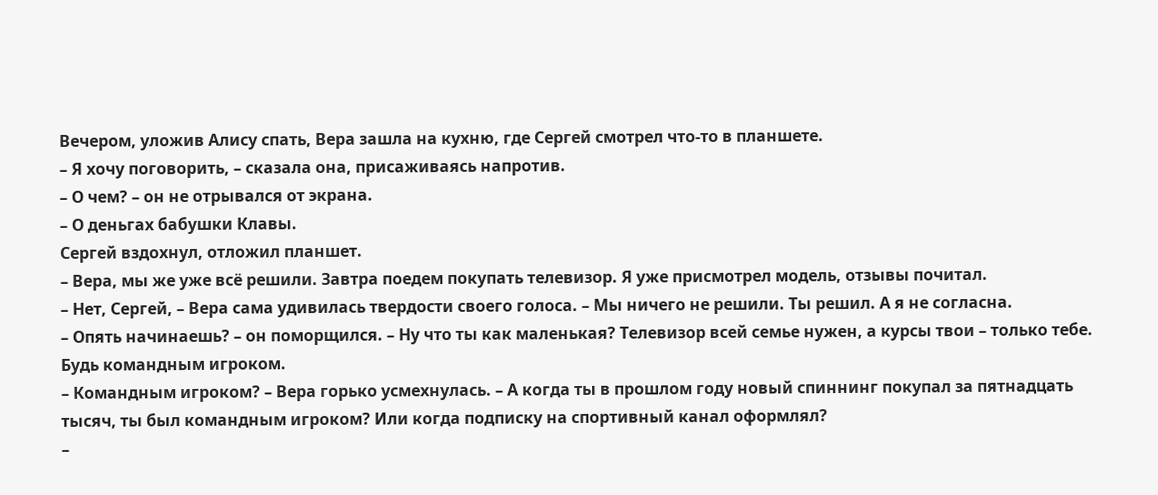Вечером, уложив Алису спать, Вера зашла на кухню, где Сергей смотрел что-то в планшете.
– Я хочу поговорить, – сказала она, присаживаясь напротив.
– О чем? – он не отрывался от экрана.
– О деньгах бабушки Клавы.
Сергей вздохнул, отложил планшет.
– Вера, мы же уже всё решили. Завтра поедем покупать телевизор. Я уже присмотрел модель, отзывы почитал.
– Нет, Сергей, – Вера сама удивилась твердости своего голоса. – Мы ничего не решили. Ты решил. А я не согласна.
– Опять начинаешь? – он поморщился. – Ну что ты как маленькая? Телевизор всей семье нужен, а курсы твои – только тебе. Будь командным игроком.
– Командным игроком? – Вера горько усмехнулась. – А когда ты в прошлом году новый спиннинг покупал за пятнадцать тысяч, ты был командным игроком? Или когда подписку на спортивный канал оформлял?
–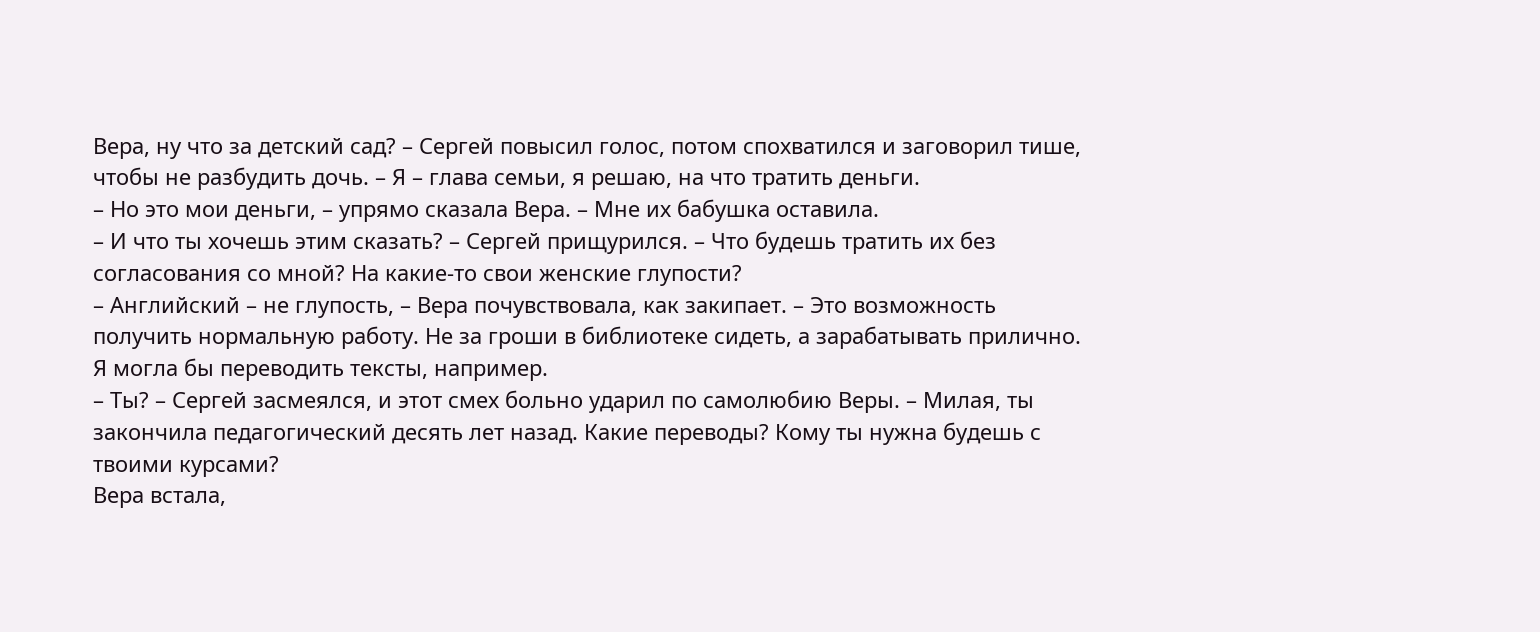Вера, ну что за детский сад? – Сергей повысил голос, потом спохватился и заговорил тише, чтобы не разбудить дочь. – Я – глава семьи, я решаю, на что тратить деньги.
– Но это мои деньги, – упрямо сказала Вера. – Мне их бабушка оставила.
– И что ты хочешь этим сказать? – Сергей прищурился. – Что будешь тратить их без согласования со мной? На какие-то свои женские глупости?
– Английский – не глупость, – Вера почувствовала, как закипает. – Это возможность получить нормальную работу. Не за гроши в библиотеке сидеть, а зарабатывать прилично. Я могла бы переводить тексты, например.
– Ты? – Сергей засмеялся, и этот смех больно ударил по самолюбию Веры. – Милая, ты закончила педагогический десять лет назад. Какие переводы? Кому ты нужна будешь с твоими курсами?
Вера встала,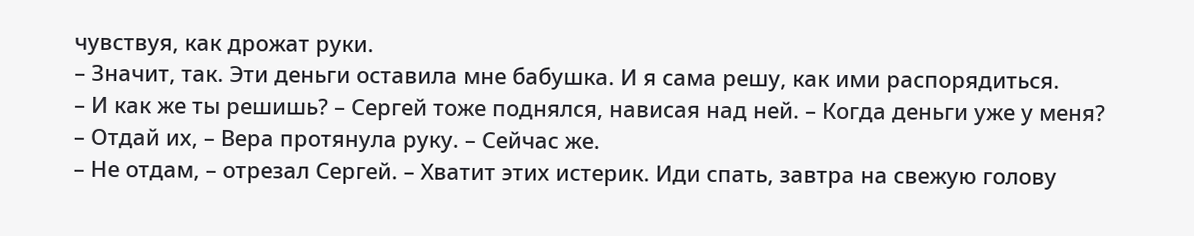чувствуя, как дрожат руки.
– Значит, так. Эти деньги оставила мне бабушка. И я сама решу, как ими распорядиться.
– И как же ты решишь? – Сергей тоже поднялся, нависая над ней. – Когда деньги уже у меня?
– Отдай их, – Вера протянула руку. – Сейчас же.
– Не отдам, – отрезал Сергей. – Хватит этих истерик. Иди спать, завтра на свежую голову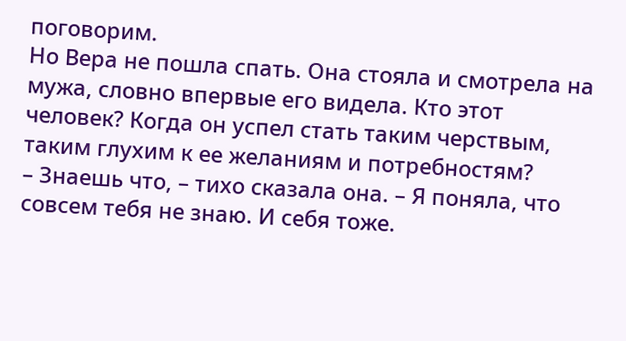поговорим.
Но Вера не пошла спать. Она стояла и смотрела на мужа, словно впервые его видела. Кто этот человек? Когда он успел стать таким черствым, таким глухим к ее желаниям и потребностям?
– Знаешь что, – тихо сказала она. – Я поняла, что совсем тебя не знаю. И себя тоже.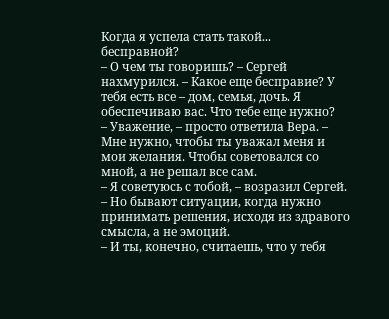Когда я успела стать такой... бесправной?
– О чем ты говоришь? – Сергей нахмурился. – Какое еще бесправие? У тебя есть все – дом, семья, дочь. Я обеспечиваю вас. Что тебе еще нужно?
– Уважение, – просто ответила Вера. – Мне нужно, чтобы ты уважал меня и мои желания. Чтобы советовался со мной, а не решал все сам.
– Я советуюсь с тобой, – возразил Сергей. – Но бывают ситуации, когда нужно принимать решения, исходя из здравого смысла, а не эмоций.
– И ты, конечно, считаешь, что у тебя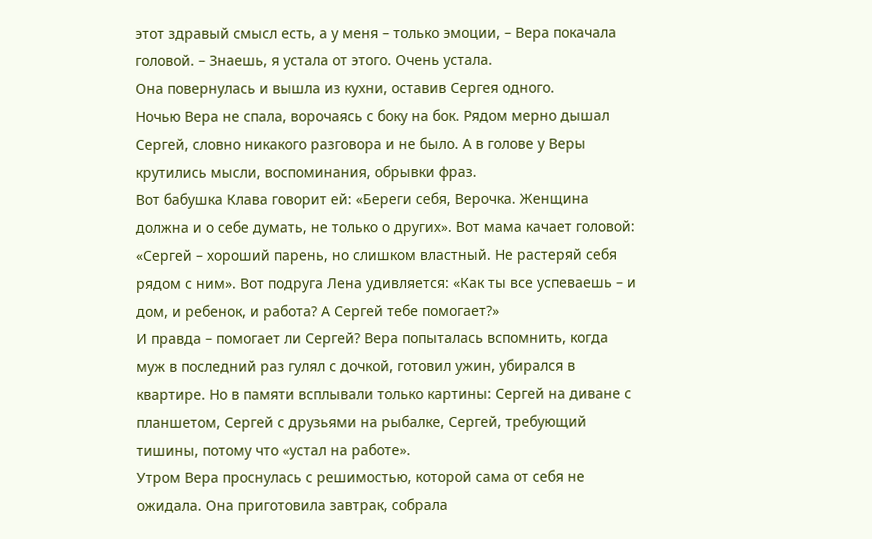этот здравый смысл есть, а у меня – только эмоции, – Вера покачала головой. – Знаешь, я устала от этого. Очень устала.
Она повернулась и вышла из кухни, оставив Сергея одного.
Ночью Вера не спала, ворочаясь с боку на бок. Рядом мерно дышал Сергей, словно никакого разговора и не было. А в голове у Веры крутились мысли, воспоминания, обрывки фраз.
Вот бабушка Клава говорит ей: «Береги себя, Верочка. Женщина должна и о себе думать, не только о других». Вот мама качает головой: «Сергей – хороший парень, но слишком властный. Не растеряй себя рядом с ним». Вот подруга Лена удивляется: «Как ты все успеваешь – и дом, и ребенок, и работа? А Сергей тебе помогает?»
И правда – помогает ли Сергей? Вера попыталась вспомнить, когда муж в последний раз гулял с дочкой, готовил ужин, убирался в квартире. Но в памяти всплывали только картины: Сергей на диване с планшетом, Сергей с друзьями на рыбалке, Сергей, требующий тишины, потому что «устал на работе».
Утром Вера проснулась с решимостью, которой сама от себя не ожидала. Она приготовила завтрак, собрала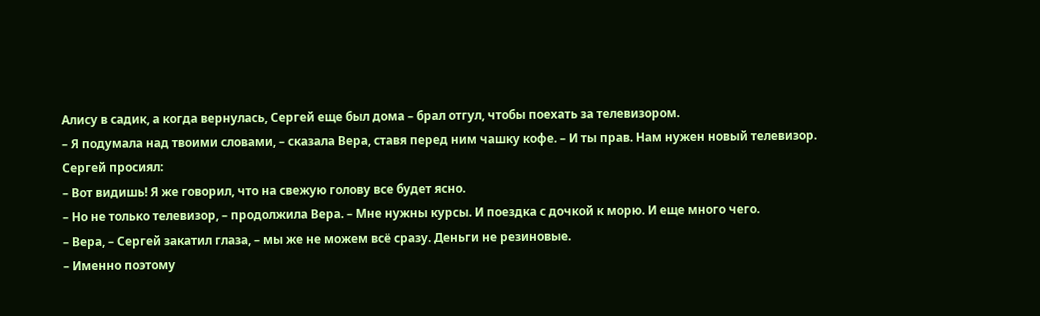Алису в садик, а когда вернулась, Сергей еще был дома – брал отгул, чтобы поехать за телевизором.
– Я подумала над твоими словами, – сказала Вера, ставя перед ним чашку кофе. – И ты прав. Нам нужен новый телевизор.
Сергей просиял:
– Вот видишь! Я же говорил, что на свежую голову все будет ясно.
– Но не только телевизор, – продолжила Вера. – Мне нужны курсы. И поездка с дочкой к морю. И еще много чего.
– Вера, – Сергей закатил глаза, – мы же не можем всё сразу. Деньги не резиновые.
– Именно поэтому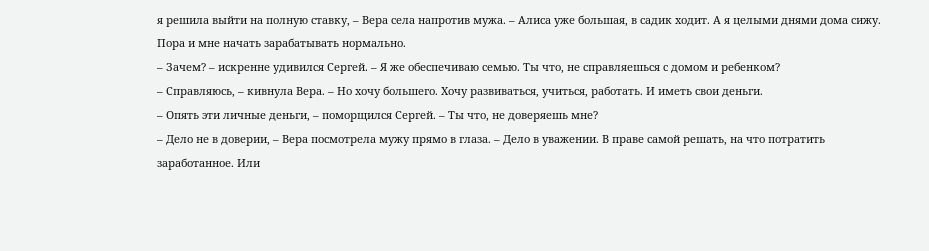я решила выйти на полную ставку, – Вера села напротив мужа. – Алиса уже большая, в садик ходит. А я целыми днями дома сижу. Пора и мне начать зарабатывать нормально.
– Зачем? – искренне удивился Сергей. – Я же обеспечиваю семью. Ты что, не справляешься с домом и ребенком?
– Справляюсь, – кивнула Вера. – Но хочу большего. Хочу развиваться, учиться, работать. И иметь свои деньги.
– Опять эти личные деньги, – поморщился Сергей. – Ты что, не доверяешь мне?
– Дело не в доверии, – Вера посмотрела мужу прямо в глаза. – Дело в уважении. В праве самой решать, на что потратить заработанное. Или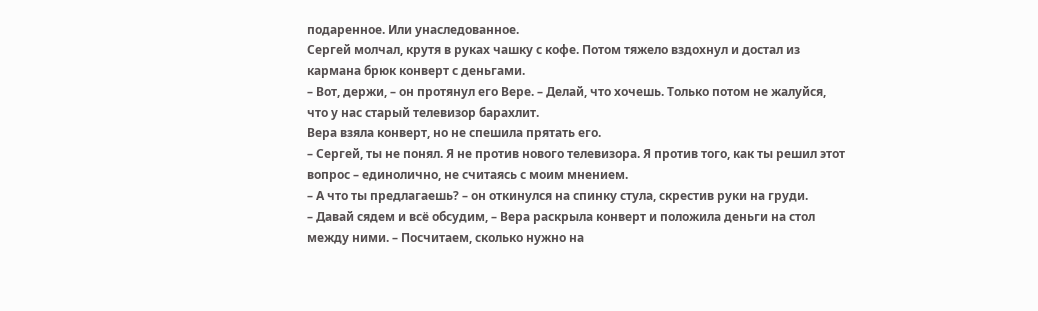подаренное. Или унаследованное.
Сергей молчал, крутя в руках чашку с кофе. Потом тяжело вздохнул и достал из кармана брюк конверт с деньгами.
– Вот, держи, – он протянул его Вере. – Делай, что хочешь. Только потом не жалуйся, что у нас старый телевизор барахлит.
Вера взяла конверт, но не спешила прятать его.
– Сергей, ты не понял. Я не против нового телевизора. Я против того, как ты решил этот вопрос – единолично, не считаясь с моим мнением.
– А что ты предлагаешь? – он откинулся на спинку стула, скрестив руки на груди.
– Давай сядем и всё обсудим, – Вера раскрыла конверт и положила деньги на стол между ними. – Посчитаем, сколько нужно на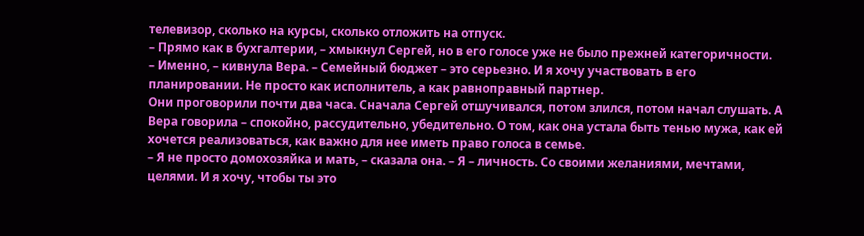телевизор, сколько на курсы, сколько отложить на отпуск.
– Прямо как в бухгалтерии, – хмыкнул Сергей, но в его голосе уже не было прежней категоричности.
– Именно, – кивнула Вера. – Семейный бюджет – это серьезно. И я хочу участвовать в его планировании. Не просто как исполнитель, а как равноправный партнер.
Они проговорили почти два часа. Сначала Сергей отшучивался, потом злился, потом начал слушать. А Вера говорила – спокойно, рассудительно, убедительно. О том, как она устала быть тенью мужа, как ей хочется реализоваться, как важно для нее иметь право голоса в семье.
– Я не просто домохозяйка и мать, – сказала она. – Я – личность. Со своими желаниями, мечтами, целями. И я хочу, чтобы ты это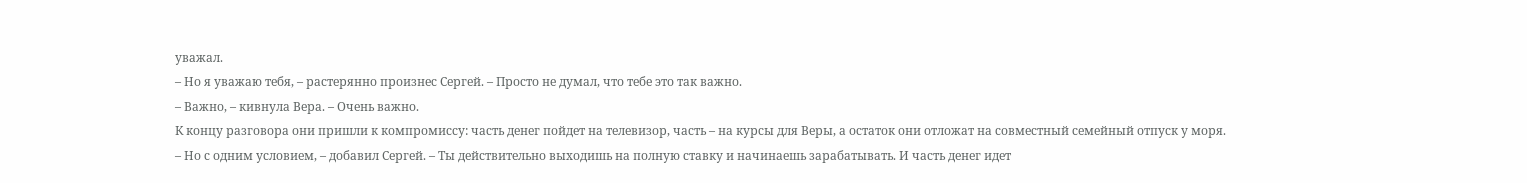уважал.
– Но я уважаю тебя, – растерянно произнес Сергей. – Просто не думал, что тебе это так важно.
– Важно, – кивнула Вера. – Очень важно.
К концу разговора они пришли к компромиссу: часть денег пойдет на телевизор, часть – на курсы для Веры, а остаток они отложат на совместный семейный отпуск у моря.
– Но с одним условием, – добавил Сергей. – Ты действительно выходишь на полную ставку и начинаешь зарабатывать. И часть денег идет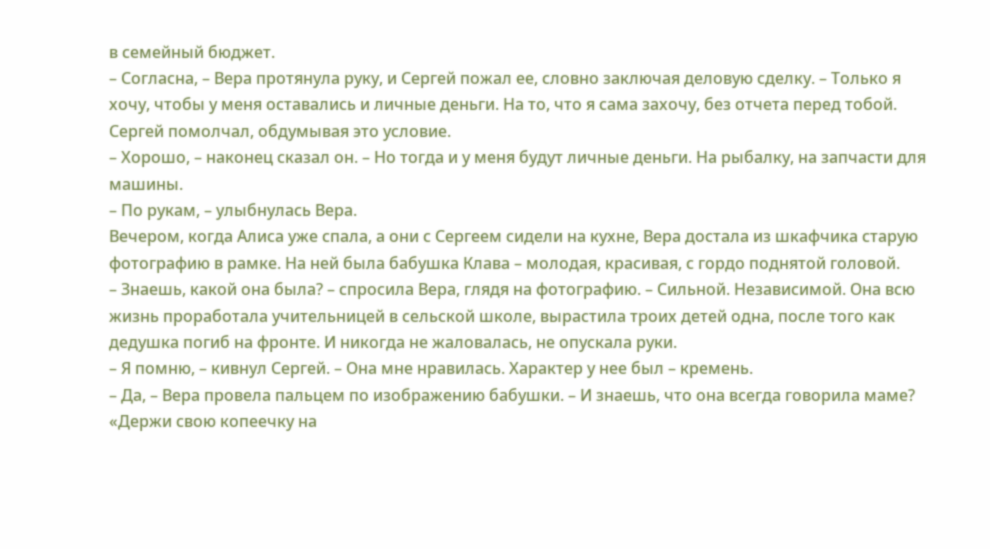в семейный бюджет.
– Согласна, – Вера протянула руку, и Сергей пожал ее, словно заключая деловую сделку. – Только я хочу, чтобы у меня оставались и личные деньги. На то, что я сама захочу, без отчета перед тобой.
Сергей помолчал, обдумывая это условие.
– Хорошо, – наконец сказал он. – Но тогда и у меня будут личные деньги. На рыбалку, на запчасти для машины.
– По рукам, – улыбнулась Вера.
Вечером, когда Алиса уже спала, а они с Сергеем сидели на кухне, Вера достала из шкафчика старую фотографию в рамке. На ней была бабушка Клава – молодая, красивая, с гордо поднятой головой.
– Знаешь, какой она была? – спросила Вера, глядя на фотографию. – Сильной. Независимой. Она всю жизнь проработала учительницей в сельской школе, вырастила троих детей одна, после того как дедушка погиб на фронте. И никогда не жаловалась, не опускала руки.
– Я помню, – кивнул Сергей. – Она мне нравилась. Характер у нее был – кремень.
– Да, – Вера провела пальцем по изображению бабушки. – И знаешь, что она всегда говорила маме? «Держи свою копеечку на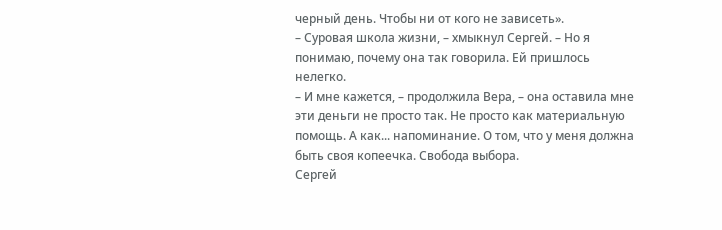черный день. Чтобы ни от кого не зависеть».
– Суровая школа жизни, – хмыкнул Сергей. – Но я понимаю, почему она так говорила. Ей пришлось нелегко.
– И мне кажется, – продолжила Вера, – она оставила мне эти деньги не просто так. Не просто как материальную помощь. А как... напоминание. О том, что у меня должна быть своя копеечка. Свобода выбора.
Сергей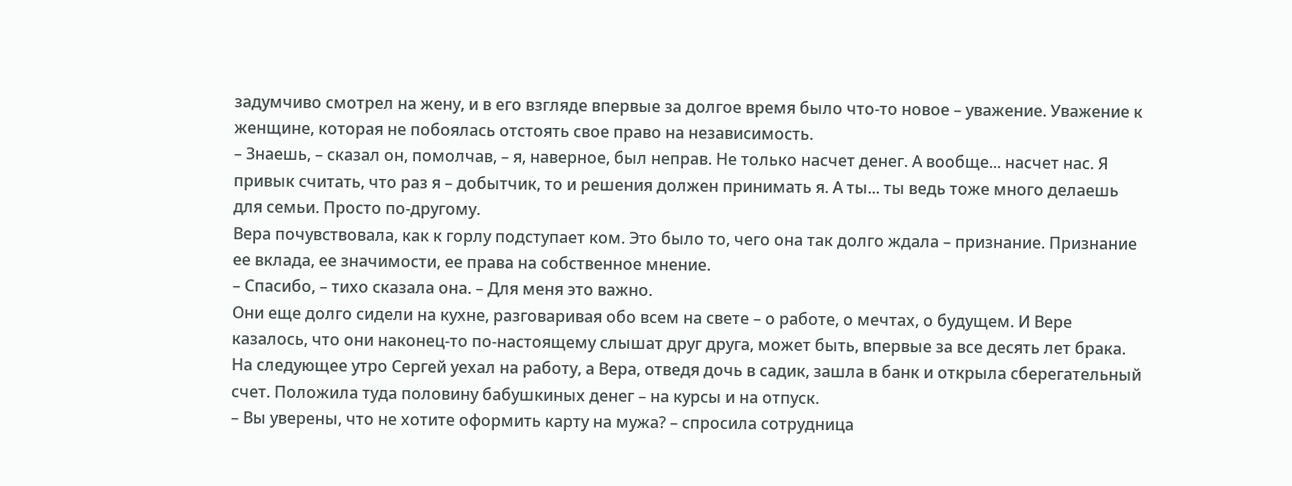задумчиво смотрел на жену, и в его взгляде впервые за долгое время было что-то новое – уважение. Уважение к женщине, которая не побоялась отстоять свое право на независимость.
– Знаешь, – сказал он, помолчав, – я, наверное, был неправ. Не только насчет денег. А вообще... насчет нас. Я привык считать, что раз я – добытчик, то и решения должен принимать я. А ты... ты ведь тоже много делаешь для семьи. Просто по-другому.
Вера почувствовала, как к горлу подступает ком. Это было то, чего она так долго ждала – признание. Признание ее вклада, ее значимости, ее права на собственное мнение.
– Спасибо, – тихо сказала она. – Для меня это важно.
Они еще долго сидели на кухне, разговаривая обо всем на свете – о работе, о мечтах, о будущем. И Вере казалось, что они наконец-то по-настоящему слышат друг друга, может быть, впервые за все десять лет брака.
На следующее утро Сергей уехал на работу, а Вера, отведя дочь в садик, зашла в банк и открыла сберегательный счет. Положила туда половину бабушкиных денег – на курсы и на отпуск.
– Вы уверены, что не хотите оформить карту на мужа? – спросила сотрудница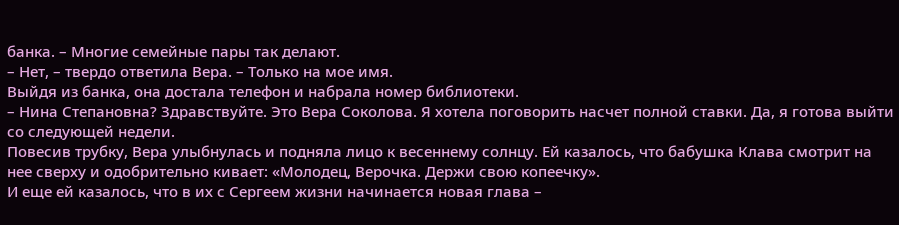банка. – Многие семейные пары так делают.
– Нет, – твердо ответила Вера. – Только на мое имя.
Выйдя из банка, она достала телефон и набрала номер библиотеки.
– Нина Степановна? Здравствуйте. Это Вера Соколова. Я хотела поговорить насчет полной ставки. Да, я готова выйти со следующей недели.
Повесив трубку, Вера улыбнулась и подняла лицо к весеннему солнцу. Ей казалось, что бабушка Клава смотрит на нее сверху и одобрительно кивает: «Молодец, Верочка. Держи свою копеечку».
И еще ей казалось, что в их с Сергеем жизни начинается новая глава –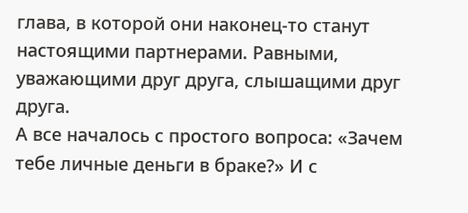глава, в которой они наконец-то станут настоящими партнерами. Равными, уважающими друг друга, слышащими друг друга.
А все началось с простого вопроса: «Зачем тебе личные деньги в браке?» И с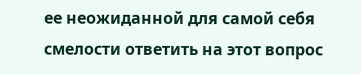ее неожиданной для самой себя смелости ответить на этот вопрос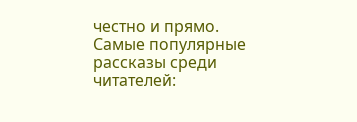честно и прямо.
Самые популярные рассказы среди читателей: